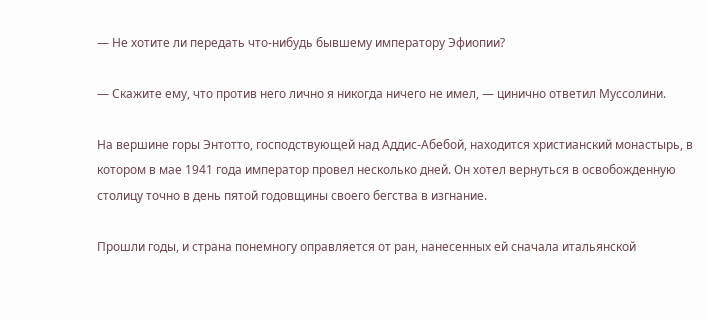— Не хотите ли передать что-нибудь бывшему императору Эфиопии?

— Скажите ему, что против него лично я никогда ничего не имел, — цинично ответил Муссолини.

На вершине горы Энтотто, господствующей над Аддис-Абебой, находится христианский монастырь, в котором в мае 1941 года император провел несколько дней. Он хотел вернуться в освобожденную столицу точно в день пятой годовщины своего бегства в изгнание.

Прошли годы, и страна понемногу оправляется от ран, нанесенных ей сначала итальянской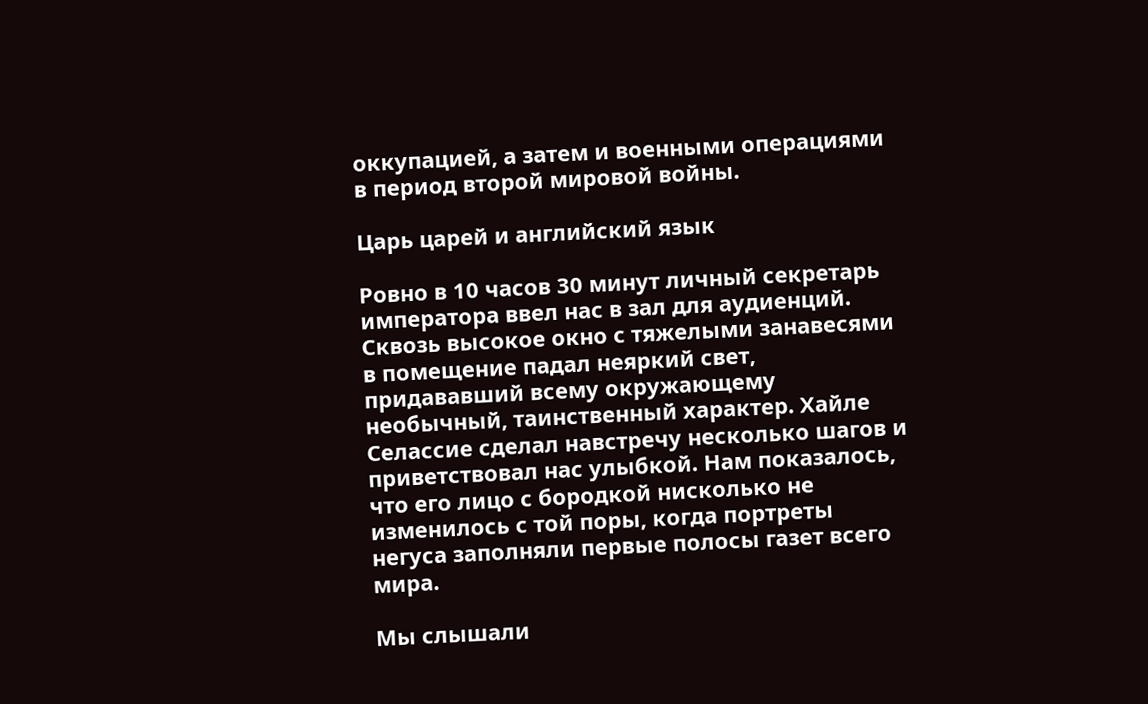оккупацией, а затем и военными операциями в период второй мировой войны.

Царь царей и английский язык

Ровно в 10 часов 30 минут личный секретарь императора ввел нас в зал для аудиенций. Сквозь высокое окно с тяжелыми занавесями в помещение падал неяркий свет, придававший всему окружающему необычный, таинственный характер. Хайле Селассие сделал навстречу несколько шагов и приветствовал нас улыбкой. Нам показалось, что его лицо с бородкой нисколько не изменилось с той поры, когда портреты негуса заполняли первые полосы газет всего мира.

Мы слышали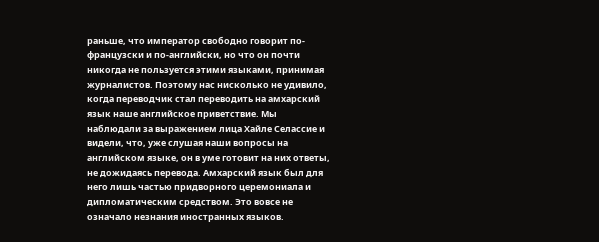раньше, что император свободно говорит по-французски и по-английски, но что он почти никогда не пользуется этими языками, принимая журналистов. Поэтому нас нисколько не удивило, когда переводчик стал переводить на амхарский язык наше английское приветствие. Мы наблюдали за выражением лица Хайле Селассие и видели, что, уже слушая наши вопросы на английском языке, он в уме готовит на них ответы, не дожидаясь перевода. Амхарский язык был для него лишь частью придворного церемониала и дипломатическим средством. Это вовсе не означало незнания иностранных языков.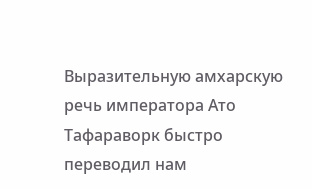Выразительную амхарскую речь императора Ато Тафараворк быстро переводил нам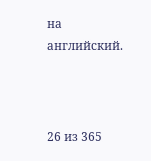на английский.



26 из 365